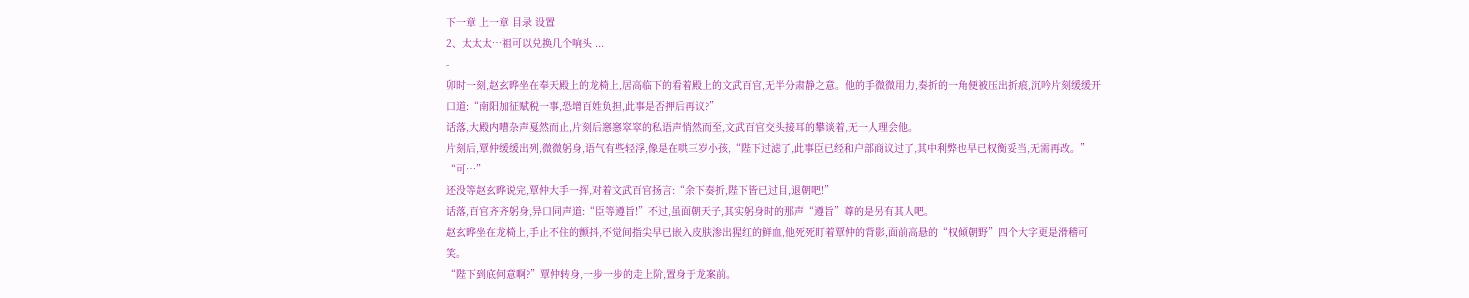下一章 上一章 目录 设置
2、太太太…祖可以兑换几个响头 ...
-
卯时一刻,赵玄晔坐在奉天殿上的龙椅上,居高临下的看着殿上的文武百官,无半分肃静之意。他的手微微用力,奏折的一角便被压出折痕,沉吟片刻缓缓开口道:“南阳加征赋税一事,恐增百姓负担,此事是否押后再议?”
话落,大殿内嘈杂声戛然而止,片刻后窸窸窣窣的私语声悄然而至,文武百官交头接耳的攀谈着,无一人理会他。
片刻后,覃仲缓缓出列,微微躬身,语气有些轻浮,像是在哄三岁小孩,“陛下过滤了,此事臣已经和户部商议过了,其中利弊也早已权衡妥当,无需再改。”
“可…”
还没等赵玄晔说完,覃仲大手一挥,对着文武百官扬言:“余下奏折,陛下皆已过目,退朝吧!”
话落,百官齐齐躬身,异口同声道:“臣等遵旨!”不过,虽面朝天子,其实躬身时的那声“遵旨”尊的是另有其人吧。
赵玄晔坐在龙椅上,手止不住的颤抖,不觉间指尖早已嵌入皮肤渗出猩红的鲜血,他死死盯着覃仲的背影,面前高悬的“权倾朝野”四个大字更是滑稽可笑。
“陛下到底何意啊?”覃仲转身,一步一步的走上阶,置身于龙案前。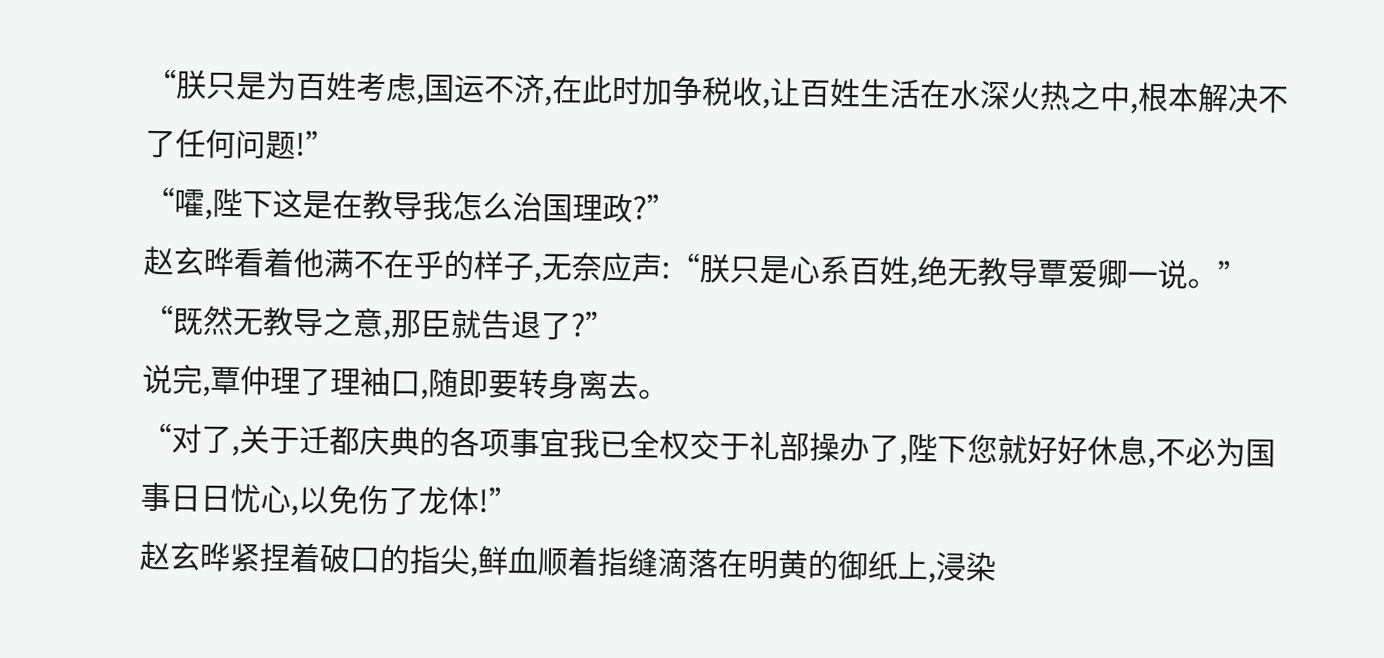“朕只是为百姓考虑,国运不济,在此时加争税收,让百姓生活在水深火热之中,根本解决不了任何问题!”
“嚯,陛下这是在教导我怎么治国理政?”
赵玄晔看着他满不在乎的样子,无奈应声:“朕只是心系百姓,绝无教导覃爱卿一说。”
“既然无教导之意,那臣就告退了?”
说完,覃仲理了理袖口,随即要转身离去。
“对了,关于迁都庆典的各项事宜我已全权交于礼部操办了,陛下您就好好休息,不必为国事日日忧心,以免伤了龙体!”
赵玄晔紧捏着破口的指尖,鲜血顺着指缝滴落在明黄的御纸上,浸染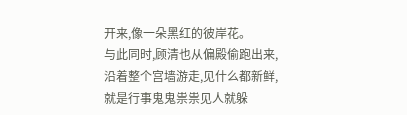开来,像一朵黑红的彼岸花。
与此同时,顾清也从偏殿偷跑出来,沿着整个宫墙游走,见什么都新鲜,就是行事鬼鬼祟祟见人就躲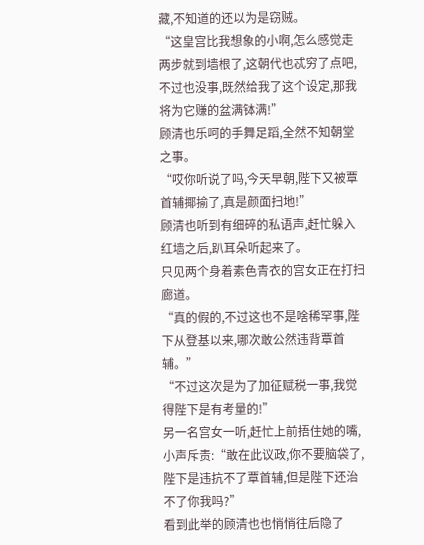藏,不知道的还以为是窃贼。
“这皇宫比我想象的小啊,怎么感觉走两步就到墙根了,这朝代也忒穷了点吧,不过也没事,既然给我了这个设定,那我将为它赚的盆满钵满!”
顾清也乐呵的手舞足蹈,全然不知朝堂之事。
“哎你听说了吗,今天早朝,陛下又被覃首辅揶揄了,真是颜面扫地!”
顾清也听到有细碎的私语声,赶忙躲入红墙之后,趴耳朵听起来了。
只见两个身着素色青衣的宫女正在打扫廊道。
“真的假的,不过这也不是啥稀罕事,陛下从登基以来,哪次敢公然违背覃首辅。”
“不过这次是为了加征赋税一事,我觉得陛下是有考量的!”
另一名宫女一听,赶忙上前捂住她的嘴,小声斥责:“敢在此议政,你不要脑袋了,陛下是违抗不了覃首辅,但是陛下还治不了你我吗?”
看到此举的顾清也也悄悄往后隐了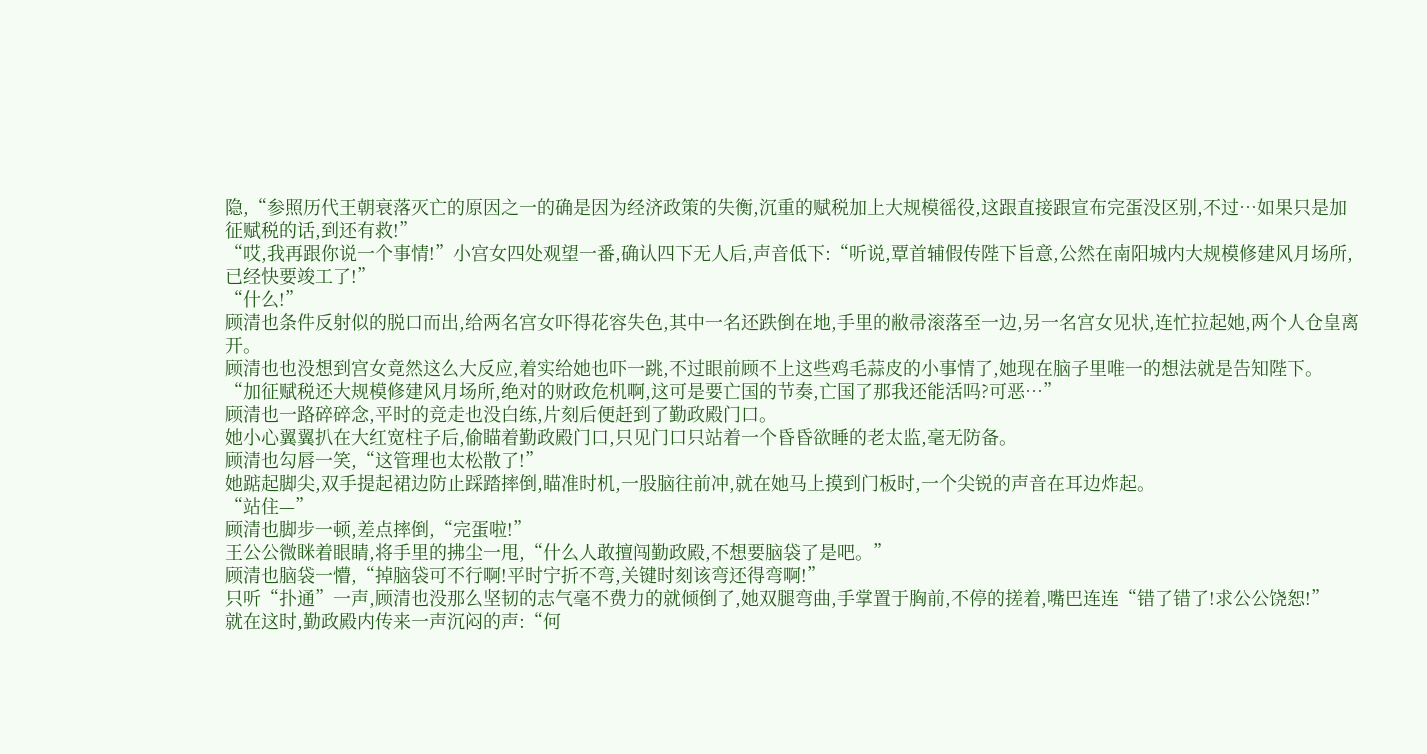隐,“参照历代王朝衰落灭亡的原因之一的确是因为经济政策的失衡,沉重的赋税加上大规模徭役,这跟直接跟宣布完蛋没区别,不过…如果只是加征赋税的话,到还有救!”
“哎,我再跟你说一个事情!”小宫女四处观望一番,确认四下无人后,声音低下:“听说,覃首辅假传陛下旨意,公然在南阳城内大规模修建风月场所,已经快要竣工了!”
“什么!”
顾清也条件反射似的脱口而出,给两名宫女吓得花容失色,其中一名还跌倒在地,手里的敝帚滚落至一边,另一名宫女见状,连忙拉起她,两个人仓皇离开。
顾清也也没想到宫女竟然这么大反应,着实给她也吓一跳,不过眼前顾不上这些鸡毛蒜皮的小事情了,她现在脑子里唯一的想法就是告知陛下。
“加征赋税还大规模修建风月场所,绝对的财政危机啊,这可是要亡国的节奏,亡国了那我还能活吗?可恶…”
顾清也一路碎碎念,平时的竞走也没白练,片刻后便赶到了勤政殿门口。
她小心翼翼扒在大红宽柱子后,偷瞄着勤政殿门口,只见门口只站着一个昏昏欲睡的老太监,毫无防备。
顾清也勾唇一笑,“这管理也太松散了!”
她踮起脚尖,双手提起裙边防止踩踏摔倒,瞄准时机,一股脑往前冲,就在她马上摸到门板时,一个尖锐的声音在耳边炸起。
“站住—”
顾清也脚步一顿,差点摔倒,“完蛋啦!”
王公公微眯着眼睛,将手里的拂尘一甩,“什么人敢擅闯勤政殿,不想要脑袋了是吧。”
顾清也脑袋一懵,“掉脑袋可不行啊!平时宁折不弯,关键时刻该弯还得弯啊!”
只听“扑通”一声,顾清也没那么坚韧的志气毫不费力的就倾倒了,她双腿弯曲,手掌置于胸前,不停的搓着,嘴巴连连“错了错了!求公公饶恕!”
就在这时,勤政殿内传来一声沉闷的声:“何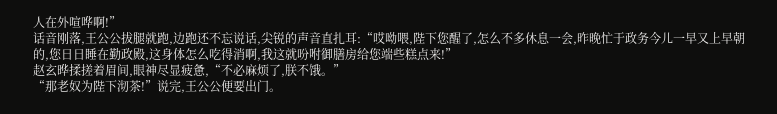人在外喧哗啊!”
话音刚落,王公公拔腿就跑,边跑还不忘说话,尖锐的声音直扎耳:“哎呦喂,陛下您醒了,怎么不多休息一会,昨晚忙于政务今儿一早又上早朝的,您日日睡在勤政殿,这身体怎么吃得消啊,我这就吩咐御膳房给您端些糕点来!”
赵玄晔揉搓着眉间,眼神尽显疲惫,“不必麻烦了,朕不饿。”
“那老奴为陛下沏茶!”说完,王公公便要出门。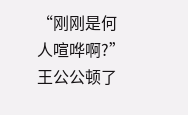“刚刚是何人喧哗啊?”
王公公顿了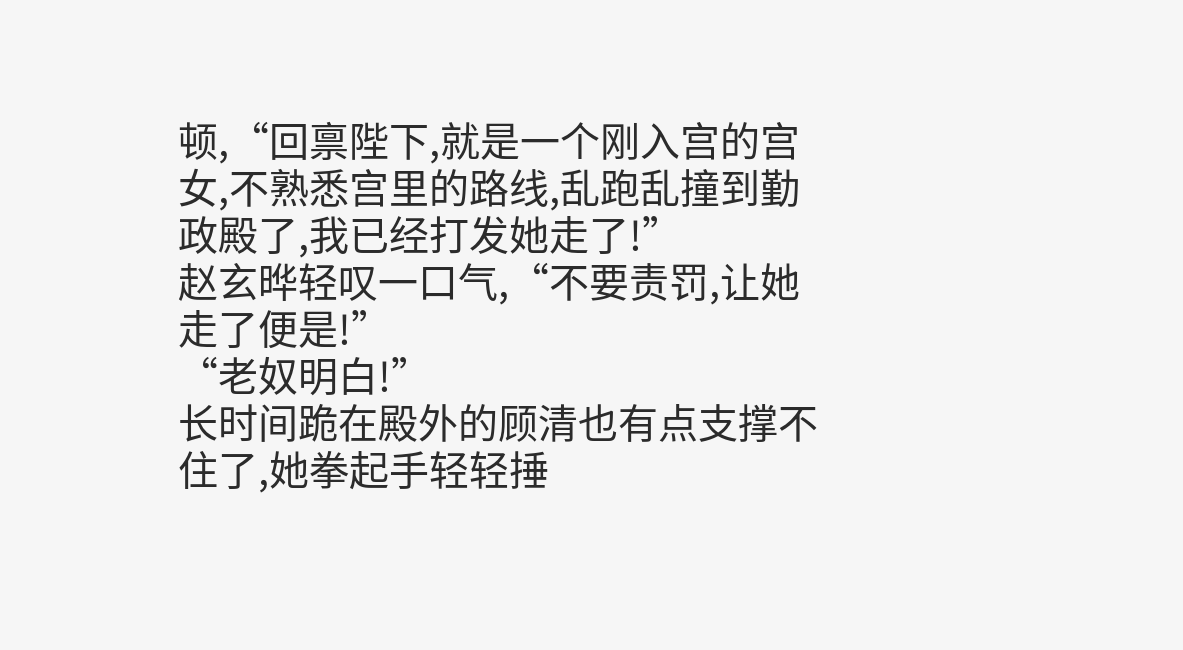顿,“回禀陛下,就是一个刚入宫的宫女,不熟悉宫里的路线,乱跑乱撞到勤政殿了,我已经打发她走了!”
赵玄晔轻叹一口气,“不要责罚,让她走了便是!”
“老奴明白!”
长时间跪在殿外的顾清也有点支撑不住了,她拳起手轻轻捶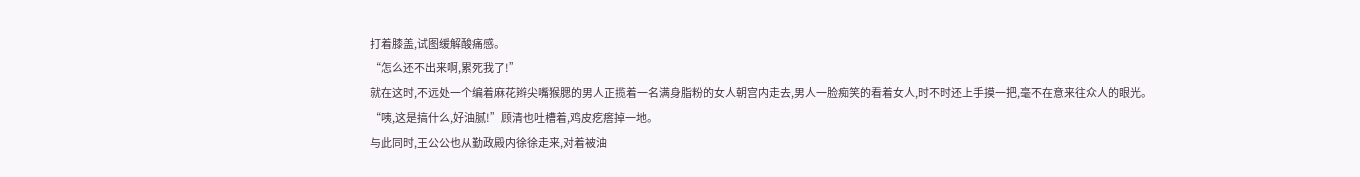打着膝盖,试图缓解酸痛感。
“怎么还不出来啊,累死我了!”
就在这时,不远处一个编着麻花辫尖嘴猴腮的男人正揽着一名满身脂粉的女人朝宫内走去,男人一脸痴笑的看着女人,时不时还上手摸一把,毫不在意来往众人的眼光。
“咦,这是搞什么,好油腻!”顾清也吐槽着,鸡皮疙瘩掉一地。
与此同时,王公公也从勤政殿内徐徐走来,对着被油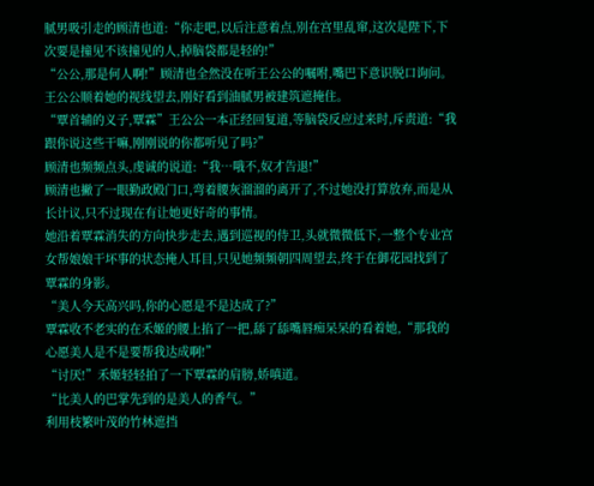腻男吸引走的顾清也道:“你走吧,以后注意着点,别在宫里乱窜,这次是陛下,下次要是撞见不该撞见的人,掉脑袋都是轻的!”
“公公,那是何人啊!”顾清也全然没在听王公公的嘱咐,嘴巴下意识脱口询问。
王公公顺着她的视线望去,刚好看到油腻男被建筑遮掩住。
“覃首辅的义子,覃霖”王公公一本正经回复道,等脑袋反应过来时,斥责道:“我跟你说这些干嘛,刚刚说的你都听见了吗?”
顾清也频频点头,虔诚的说道:“我…哦不,奴才告退!”
顾清也撇了一眼勤政殿门口,弯着腰灰溜溜的离开了,不过她没打算放弃,而是从长计议,只不过现在有让她更好奇的事情。
她沿着覃霖消失的方向快步走去,遇到巡视的侍卫,头就微微低下,一整个专业宫女帮娘娘干坏事的状态掩人耳目,只见她频频朝四周望去,终于在御花园找到了覃霖的身影。
“美人今天高兴吗,你的心愿是不是达成了?”
覃霖收不老实的在禾姬的腰上掐了一把,舔了舔嘴唇痴呆呆的看着她,“那我的心愿美人是不是要帮我达成啊!”
“讨厌!”禾姬轻轻拍了一下覃霖的肩膀,娇嗔道。
“比美人的巴掌先到的是美人的香气。”
利用枝繁叶茂的竹林遮挡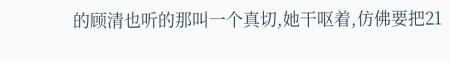的顾清也听的那叫一个真切,她干呕着,仿佛要把21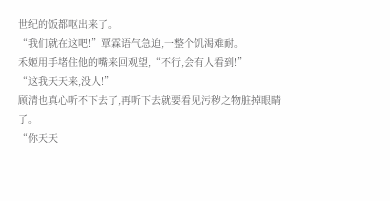世纪的饭都呕出来了。
“我们就在这吧!”覃霖语气急迫,一整个饥渴难耐。
禾姬用手堵住他的嘴来回观望,“不行,会有人看到!”
“这我天天来,没人!”
顾清也真心听不下去了,再听下去就要看见污秽之物脏掉眼睛了。
“你天天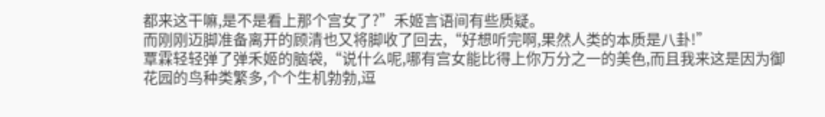都来这干嘛,是不是看上那个宫女了?”禾姬言语间有些质疑。
而刚刚迈脚准备离开的顾清也又将脚收了回去,“好想听完啊,果然人类的本质是八卦!”
覃霖轻轻弹了弹禾姬的脑袋,“说什么呢,哪有宫女能比得上你万分之一的美色,而且我来这是因为御花园的鸟种类繁多,个个生机勃勃,逗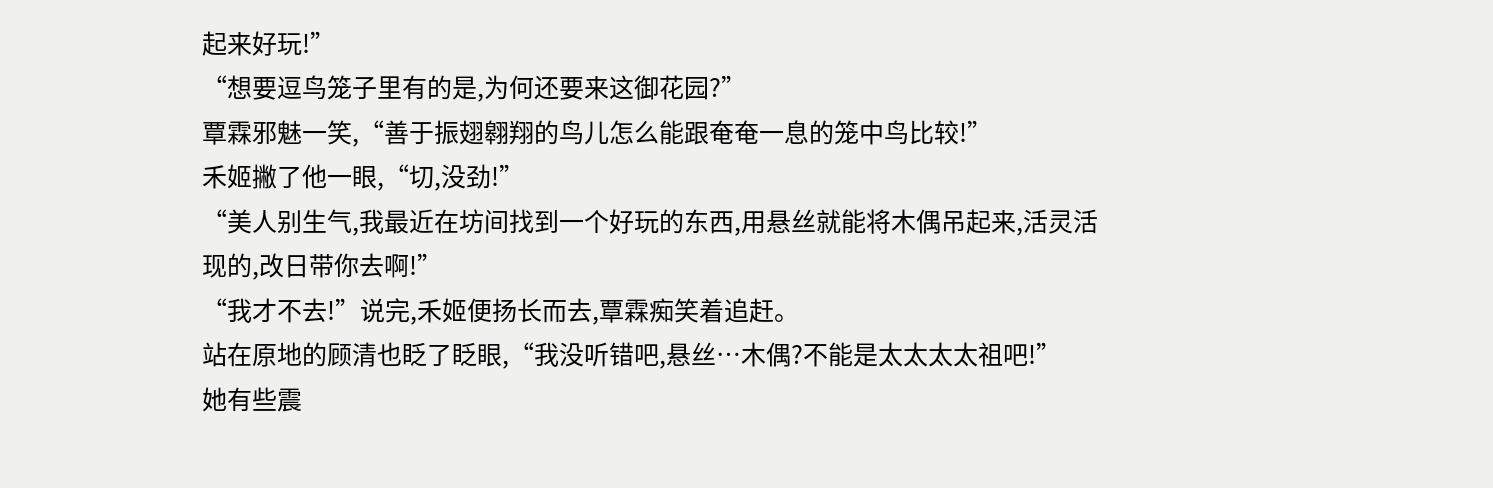起来好玩!”
“想要逗鸟笼子里有的是,为何还要来这御花园?”
覃霖邪魅一笑,“善于振翅翱翔的鸟儿怎么能跟奄奄一息的笼中鸟比较!”
禾姬撇了他一眼,“切,没劲!”
“美人别生气,我最近在坊间找到一个好玩的东西,用悬丝就能将木偶吊起来,活灵活现的,改日带你去啊!”
“我才不去!”说完,禾姬便扬长而去,覃霖痴笑着追赶。
站在原地的顾清也眨了眨眼,“我没听错吧,悬丝…木偶?不能是太太太太祖吧!”
她有些震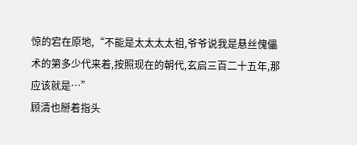惊的宕在原地,“不能是太太太太祖,爷爷说我是悬丝傀儡术的第多少代来着,按照现在的朝代,玄启三百二十五年,那应该就是…”
顾清也掰着指头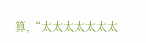算,“太太太太太太太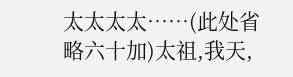太太太太……(此处省略六十加)太祖,我天,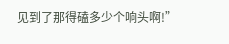见到了那得磕多少个响头啊!”